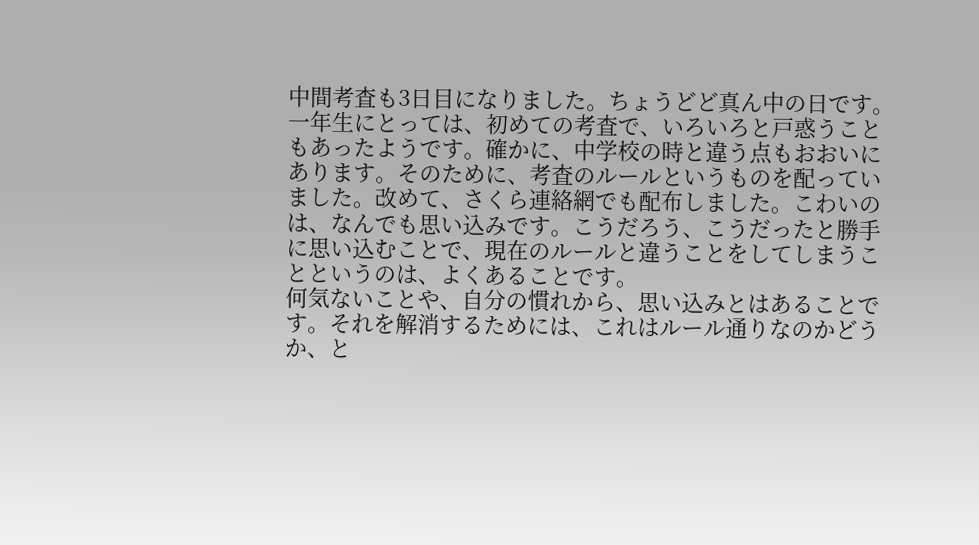中間考査も3日目になりました。ちょうどど真ん中の日です。一年生にとっては、初めての考査で、いろいろと戸惑うこともあったようです。確かに、中学校の時と違う点もおおいにあります。そのために、考査のルールというものを配っていました。改めて、さくら連絡網でも配布しました。こわいのは、なんでも思い込みです。こうだろう、こうだったと勝手に思い込むことで、現在のルールと違うことをしてしまうことというのは、よくあることです。
何気ないことや、自分の慣れから、思い込みとはあることです。それを解消するためには、これはルール通りなのかどうか、と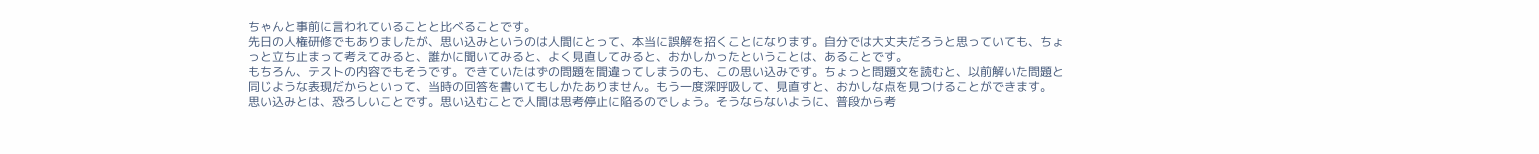ちゃんと事前に言われていることと比べることです。
先日の人権研修でもありましたが、思い込みというのは人間にとって、本当に誤解を招くことになります。自分では大丈夫だろうと思っていても、ちょっと立ち止まって考えてみると、誰かに聞いてみると、よく見直してみると、おかしかったということは、あることです。
もちろん、テストの内容でもそうです。できていたはずの問題を間違ってしまうのも、この思い込みです。ちょっと問題文を読むと、以前解いた問題と同じような表現だからといって、当時の回答を書いてもしかたありません。もう一度深呼吸して、見直すと、おかしな点を見つけることができます。
思い込みとは、恐ろしいことです。思い込むことで人間は思考停止に陥るのでしょう。そうならないように、普段から考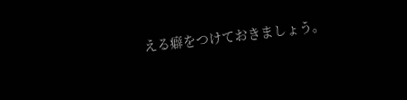える癖をつけておきましょう。